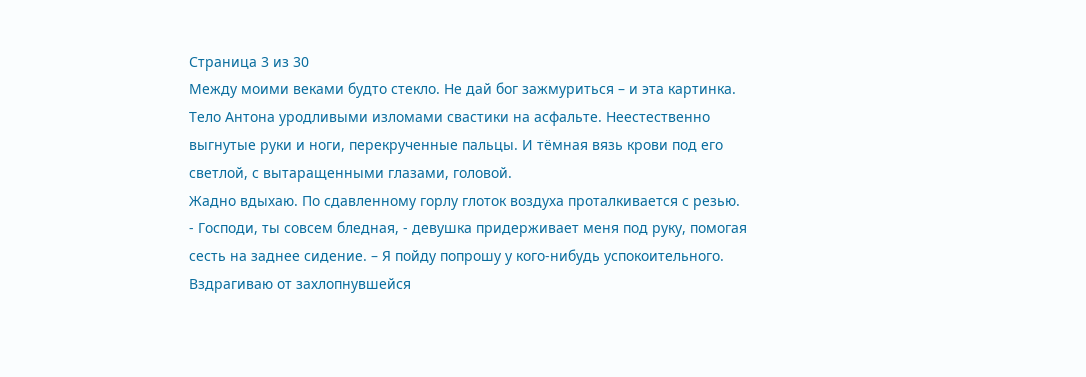Страница 3 из 30
Между моими веками будто стекло. Не дай бог зажмуриться – и эта картинка. Тело Антона уродливыми изломами свастики на асфальте. Неестественно выгнутые руки и ноги, перекрученные пальцы. И тёмная вязь крови под его светлой, с вытаращенными глазами, головой.
Жадно вдыхаю. По сдавленному горлу глоток воздуха проталкивается с резью.
- Господи, ты совсем бледная, - девушка придерживает меня под руку, помогая сесть на заднее сидение. – Я пойду попрошу у кого-нибудь успокоительного.
Вздрагиваю от захлопнувшейся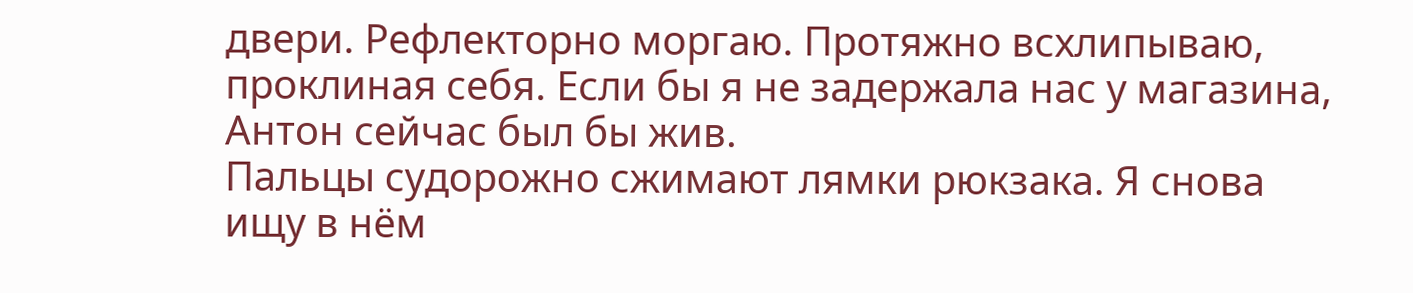двери. Рефлекторно моргаю. Протяжно всхлипываю, проклиная себя. Если бы я не задержала нас у магазина, Антон сейчас был бы жив.
Пальцы судорожно сжимают лямки рюкзака. Я снова ищу в нём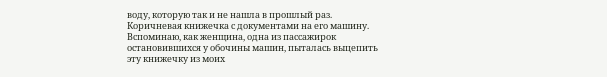воду, которую так и не нашла в прошлый раз. Коричневая книжечка с документами на его машину. Вспоминаю, как женщина, одна из пассажирок остановившихся у обочины машин, пыталась выцепить эту книжечку из моих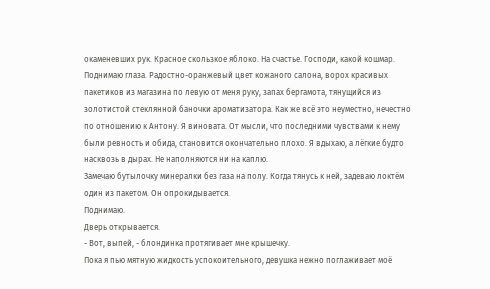окаменевших рук. Красное скользкое яблоко. На счастье. Господи, какой кошмар.
Поднимаю глаза. Радостно-оранжевый цвет кожаного салона, ворох красивых пакетиков из магазина по левую от меня руку, запах бергамота, тянущийся из золотистой стеклянной баночки ароматизатора. Как же всё это неуместно, нечестно по отношению к Антону. Я виновата. От мысли, что последними чувствами к нему были ревность и обида, становится окончательно плохо. Я вдыхаю, а лёгкие будто насквозь в дырах. Не наполняются ни на каплю.
Замечаю бутылочку минералки без газа на полу. Когда тянусь к ней, задеваю локтём один из пакетом. Он опрокидывается.
Поднимаю.
Дверь открывается.
- Вот, выпей, - блондинка протягивает мне крышечку.
Пока я пью мятную жидкость успокоительного, девушка нежно поглаживает моё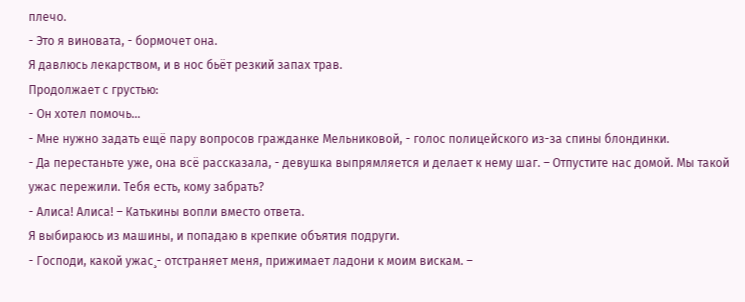плечо.
- Это я виновата, - бормочет она.
Я давлюсь лекарством, и в нос бьёт резкий запах трав.
Продолжает с грустью:
- Он хотел помочь…
- Мне нужно задать ещё пару вопросов гражданке Мельниковой, - голос полицейского из-за спины блондинки.
- Да перестаньте уже, она всё рассказала, - девушка выпрямляется и делает к нему шаг. – Отпустите нас домой. Мы такой ужас пережили. Тебя есть, кому забрать?
- Алиса! Алиса! – Катькины вопли вместо ответа.
Я выбираюсь из машины, и попадаю в крепкие объятия подруги.
- Господи, какой ужас¸- отстраняет меня, прижимает ладони к моим вискам. –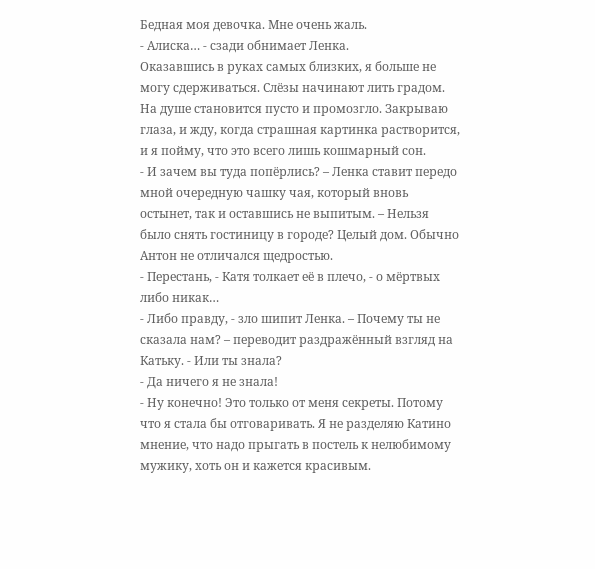Бедная моя девочка. Мне очень жаль.
- Алиска… - сзади обнимает Ленка.
Оказавшись в руках самых близких, я больше не могу сдерживаться. Слёзы начинают лить градом. На душе становится пусто и промозгло. Закрываю глаза, и жду, когда страшная картинка растворится, и я пойму, что это всего лишь кошмарный сон.
- И зачем вы туда попёрлись? – Ленка ставит передо мной очередную чашку чая, который вновь остынет, так и оставшись не выпитым. – Нельзя было снять гостиницу в городе? Целый дом. Обычно Антон не отличался щедростью.
- Перестань, - Катя толкает её в плечо, - о мёртвых либо никак…
- Либо правду, - зло шипит Ленка. – Почему ты не сказала нам? – переводит раздражённый взгляд на Катьку. - Или ты знала?
- Да ничего я не знала!
- Ну конечно! Это только от меня секреты. Потому что я стала бы отговаривать. Я не разделяю Катино мнение, что надо прыгать в постель к нелюбимому мужику, хоть он и кажется красивым.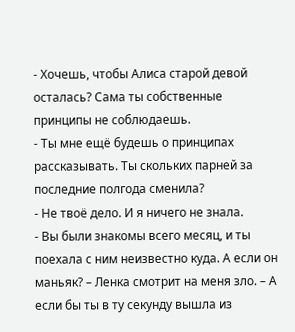- Хочешь, чтобы Алиса старой девой осталась? Сама ты собственные принципы не соблюдаешь.
- Ты мне ещё будешь о принципах рассказывать. Ты скольких парней за последние полгода сменила?
- Не твоё дело. И я ничего не знала.
- Вы были знакомы всего месяц, и ты поехала с ним неизвестно куда. А если он маньяк? – Ленка смотрит на меня зло. – А если бы ты в ту секунду вышла из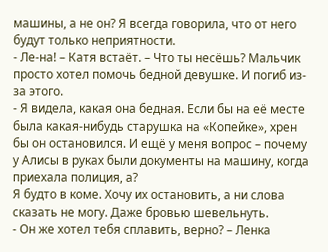машины, а не он? Я всегда говорила, что от него будут только неприятности.
- Ле-на! – Катя встаёт. – Что ты несёшь? Мальчик просто хотел помочь бедной девушке. И погиб из-за этого.
- Я видела, какая она бедная. Если бы на её месте была какая-нибудь старушка на «Копейке», хрен бы он остановился. И ещё у меня вопрос – почему у Алисы в руках были документы на машину, когда приехала полиция, а?
Я будто в коме. Хочу их остановить, а ни слова сказать не могу. Даже бровью шевельнуть.
- Он же хотел тебя сплавить, верно? – Ленка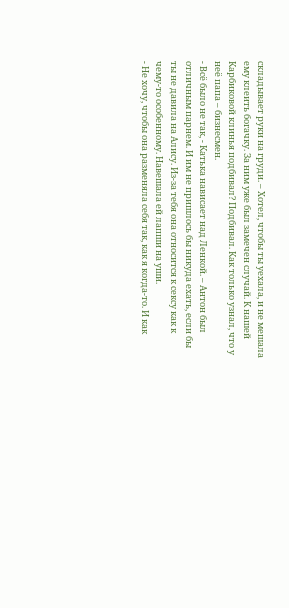складывает руки на груди. – Хотел, чтобы ты уехала, и не мешала ему клеить богачку. За ним уже был замечен случай. К нашей Карбиковой клинья подбивал? Подбивал. Как только узнал, что у неё папа – бизнесмен.
- Всё было не так, - Катька нависает над Ленкой. – Антон был отличным парнем. И им не пришлось бы никуда ехать, если бы ты не давила на Алису. Из-за тебя она относится к сексу как к чему-то особенному. Навешала ей лапши на уши.
- Не хочу, чтобы она разменяла себя так, как я когда-то. И как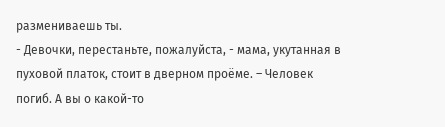размениваешь ты.
- Девочки, перестаньте, пожалуйста, - мама, укутанная в пуховой платок, стоит в дверном проёме. – Человек погиб. А вы о какой-то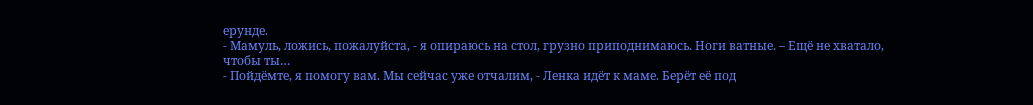ерунде.
- Мамуль, ложись, пожалуйста, - я опираюсь на стол, грузно приподнимаюсь. Ноги ватные. – Ещё не хватало, чтобы ты…
- Пойдёмте, я помогу вам. Мы сейчас уже отчалим, - Ленка идёт к маме. Берёт её под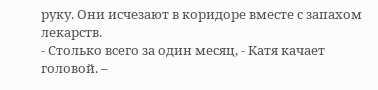руку. Они исчезают в коридоре вместе с запахом лекарств.
- Столько всего за один месяц, - Катя качает головой. –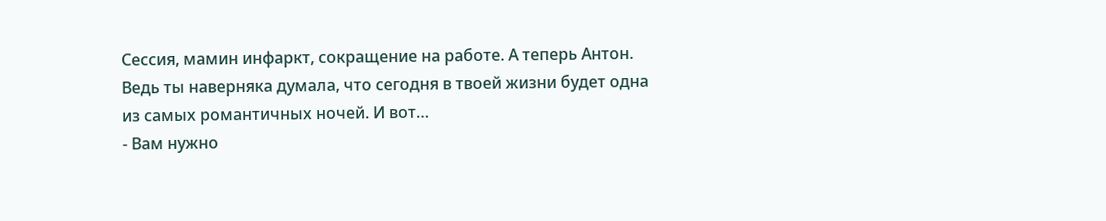Сессия, мамин инфаркт, сокращение на работе. А теперь Антон. Ведь ты наверняка думала, что сегодня в твоей жизни будет одна из самых романтичных ночей. И вот…
- Вам нужно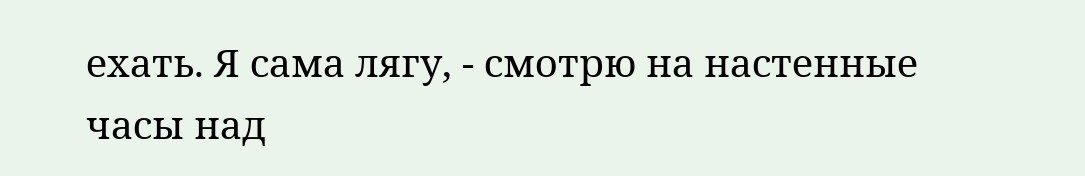ехать. Я сама лягу, - смотрю на настенные часы над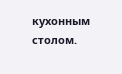кухонным столом.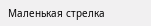Маленькая стрелка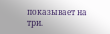показывает на три.